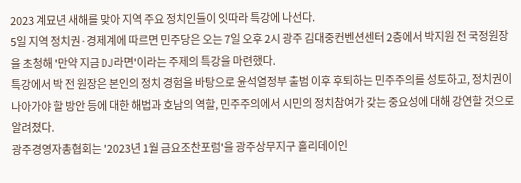2023 계묘년 새해를 맞아 지역 주요 정치인들이 잇따라 특강에 나선다.
5일 지역 정치권·경제계에 따르면 민주당은 오는 7일 오후 2시 광주 김대중컨벤션센터 2층에서 박지원 전 국정원장을 초청해 '만약 지금 DJ라면'이라는 주제의 특강을 마련했다.
특강에서 박 전 원장은 본인의 정치 경험을 바탕으로 윤석열정부 출범 이후 후퇴하는 민주주의를 성토하고, 정치권이 나아가야 할 방안 등에 대한 해법과 호남의 역할, 민주주의에서 시민의 정치참여가 갖는 중요성에 대해 강연할 것으로 알려졌다.
광주경영자총협회는 '2023년 1월 금요조찬포럼'을 광주상무지구 홀리데이인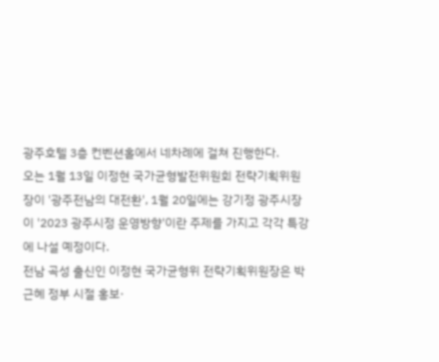광주호텔 3층 컨벤션홀에서 네차례에 걸쳐 진행한다.
오는 1월 13일 이정현 국가균형발전위원회 전략기획위원장이 '광주전남의 대전환', 1월 20일에는 강기정 광주시장이 '2023 광주시정 운영방향'이란 주제를 가지고 각각 특강에 나설 예정이다.
전남 곡성 출신인 이정현 국가균형위 전략기획위원장은 박근혜 정부 시절 홍보·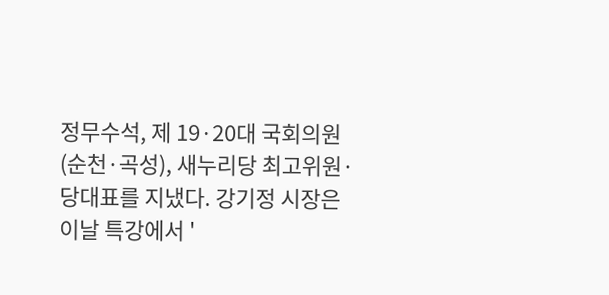정무수석, 제 19·20대 국회의원(순천·곡성), 새누리당 최고위원·당대표를 지냈다. 강기정 시장은 이날 특강에서 '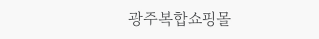광주복합쇼핑몰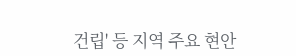건립' 등 지역 주요 현안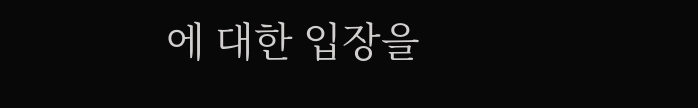에 대한 입장을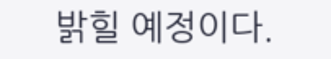밝힐 예정이다.